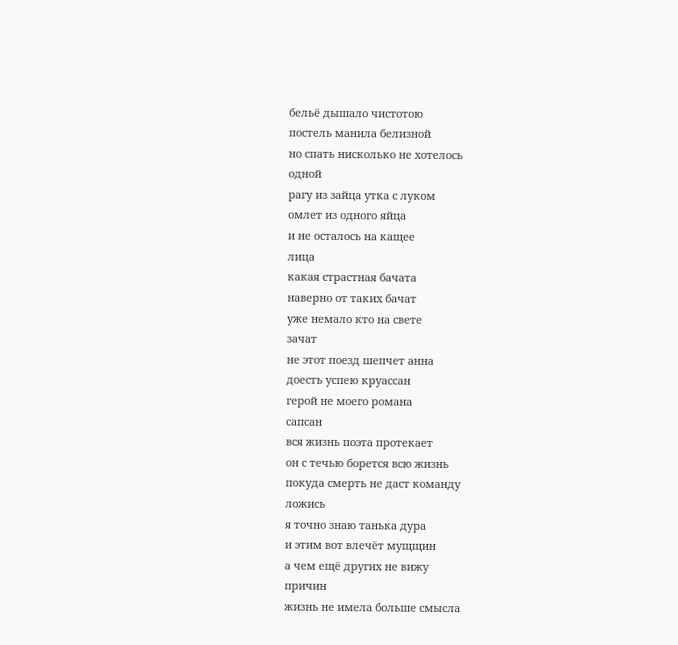бельё дышало чистотою
постель манила белизной
но спать нисколько не хотелось
одной
рагу из зайца утка с луком
омлет из одного яйца
и не осталось на кащее
лица
какая страстная бачата
наверно от таких бачат
уже немало кто на свете
зачат
не этот поезд шепчет анна
доесть успею круассан
герой не моего романа
сапсан
вся жизнь поэта протекает
он с течью борется всю жизнь
покуда смерть не даст команду
ложись
я точно знаю танька дура
и этим вот влечёт мущщин
а чем ещё других не вижу
причин
жизнь не имела больше смысла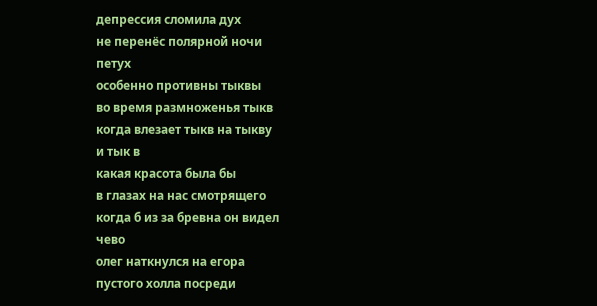депрессия сломила дух
не перенёс полярной ночи
петух
особенно противны тыквы
во время размноженья тыкв
когда влезает тыкв на тыкву
и тык в
какая красота была бы
в глазах на нас смотрящего
когда б из за бревна он видел
чево
олег наткнулся на егора
пустого холла посреди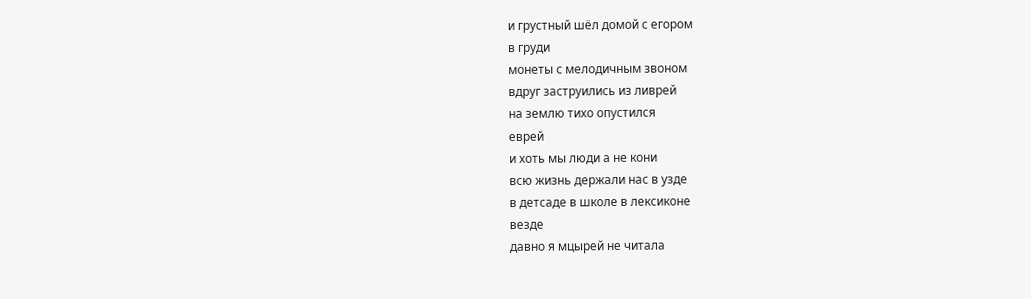и грустный шёл домой с егором
в груди
монеты с мелодичным звоном
вдруг заструились из ливрей
на землю тихо опустился
еврей
и хоть мы люди а не кони
всю жизнь держали нас в узде
в детсаде в школе в лексиконе
везде
давно я мцырей не читала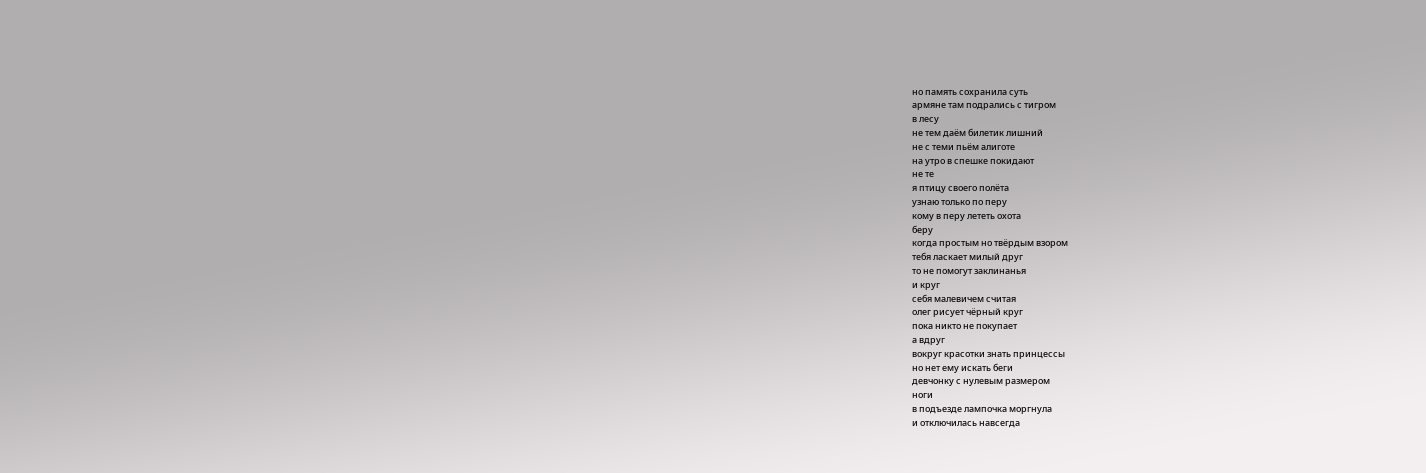но память сохранила суть
армяне там подрались с тигром
в лесу
не тем даём билетик лишний
не с теми пьём алиготе
на утро в спешке покидают
не те
я птицу своего полёта
узнаю только по перу
кому в перу лететь охота
беру
когда простым но твёрдым взором
тебя ласкает милый друг
то не помогут заклинанья
и круг
себя малевичем считая
олег рисует чёрный круг
пока никто не покупает
а вдруг
вокруг красотки знать принцессы
но нет ему искать беги
девчонку с нулевым размером
ноги
в подъезде лампочка моргнула
и отключилась навсегда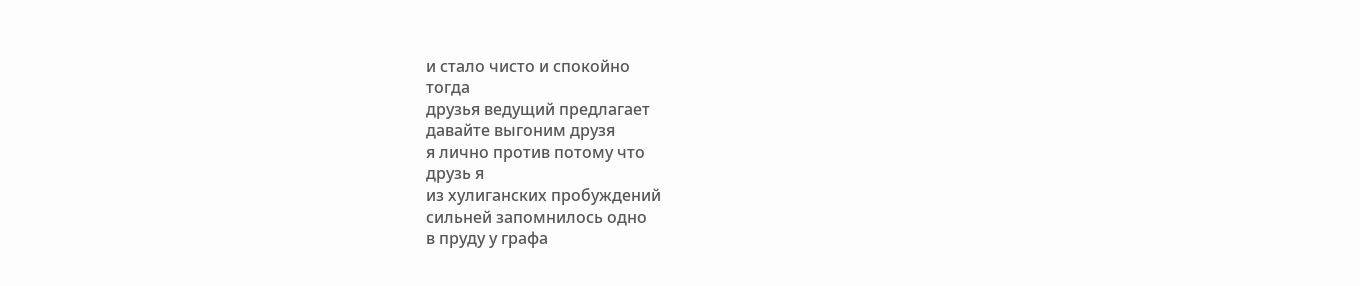и стало чисто и спокойно
тогда
друзья ведущий предлагает
давайте выгоним друзя
я лично против потому что
друзь я
из хулиганских пробуждений
сильней запомнилось одно
в пруду у графа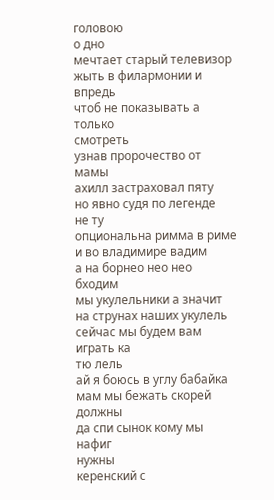головою
о дно
мечтает старый телевизор
жыть в филармонии и впредь
чтоб не показывать а только
смотреть
узнав пророчество от мамы
ахилл застраховал пяту
но явно судя по легенде
не ту
опциональна римма в риме
и во владимире вадим
а на борнео нео нео
бходим
мы укулельники а значит
на струнах наших укулель
сейчас мы будем вам играть ка
тю лель
ай я боюсь в углу бабайка
мам мы бежать скорей должны
да спи сынок кому мы нафиг
нужны
керенский с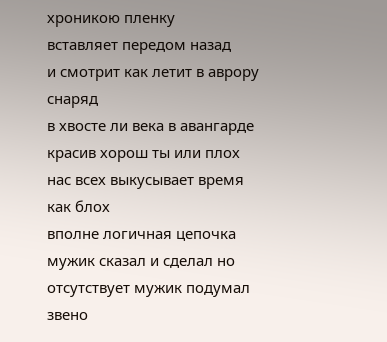хроникою пленку
вставляет передом назад
и смотрит как летит в аврору
снаряд
в хвосте ли века в авангарде
красив хорош ты или плох
нас всех выкусывает время
как блох
вполне логичная цепочка
мужик сказал и сделал но
отсутствует мужик подумал
звено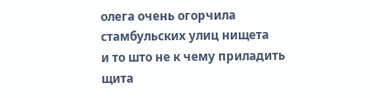олега очень огорчила
стамбульских улиц нищета
и то што не к чему приладить
щита